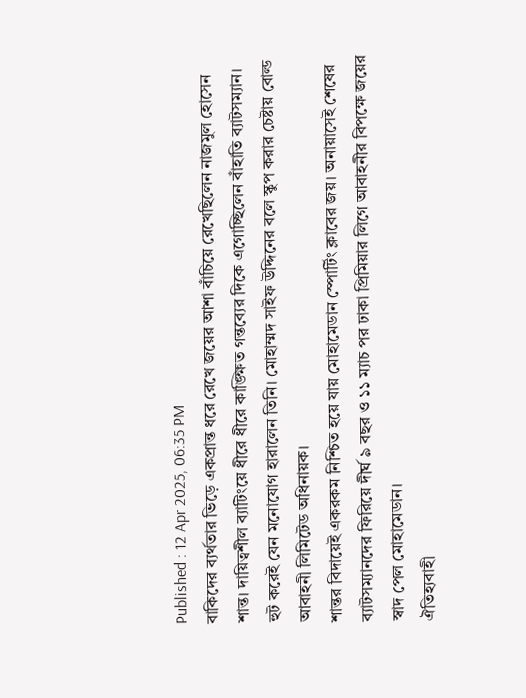Published : 12 Apr 2025, 06:35 PM
বাকিদের ব্যর্থতার ভিড়ে একপ্রান্ত ধরে রেখে জয়ের আশা বাঁচিয়ে রেখেছিলেন নাজমুল হোসেন শান্ত। দায়িত্বশীল ব্যাটিংয়ে ধীরে ধীরে কাঙ্ক্ষিত গন্তব্যের দিকে এগোচ্ছিলেন বাঁহাতি ব্যাটসম্যান। হুট করেই যেন মনোযোগ হারালেন তিনি। মোহাম্মদ সাইফ উদ্দিনের বলে স্কুপ করার চেষ্টায় বোল্ড আবাহনী লিমিটেড অধিনায়ক।
শান্তর বিদায়েই একরকম নিশ্চিত হয়ে যায় মোহামেডান স্পোর্টিং ক্লাবের জয়। অনায়াসেই শেষের ব্যাটসম্যানদের ফিরিয়ে দীর্ঘ ৯ বছর ও ১১ ম্যাচ পর ঢাকা প্রিমিয়ার লিগে আবাহনীর বিপক্ষে জয়ের স্বাদ পেল মোহামেডান।
ঐতিহ্যবাহী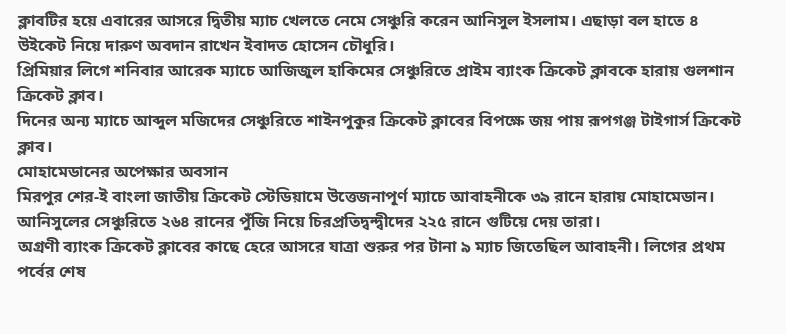ক্লাবটির হয়ে এবারের আসরে দ্বিতীয় ম্যাচ খেলতে নেমে সেঞ্চুরি করেন আনিসুল ইসলাম। এছাড়া বল হাতে ৪ উইকেট নিয়ে দারুণ অবদান রাখেন ইবাদত হোসেন চৌধুরি।
প্রিমিয়ার লিগে শনিবার আরেক ম্যাচে আজিজুল হাকিমের সেঞ্চুরিতে প্রাইম ব্যাংক ক্রিকেট ক্লাবকে হারায় গুলশান ক্রিকেট ক্লাব।
দিনের অন্য ম্যাচে আব্দুল মজিদের সেঞ্চুরিতে শাইনপুকুর ক্রিকেট ক্লাবের বিপক্ষে জয় পায় রূপগঞ্জ টাইগার্স ক্রিকেট ক্লাব।
মোহামেডানের অপেক্ষার অবসান
মিরপুর শের-ই বাংলা জাতীয় ক্রিকেট স্টেডিয়ামে উত্তেজনাপূর্ণ ম্যাচে আবাহনীকে ৩৯ রানে হারায় মোহামেডান। আনিসুলের সেঞ্চুরিতে ২৬৪ রানের পুঁজি নিয়ে চিরপ্রতিদ্বন্দ্বীদের ২২৫ রানে গুটিয়ে দেয় তারা।
অগ্রণী ব্যাংক ক্রিকেট ক্লাবের কাছে হেরে আসরে যাত্রা শুরুর পর টানা ৯ ম্যাচ জিতেছিল আবাহনী। লিগের প্রথম পর্বের শেষ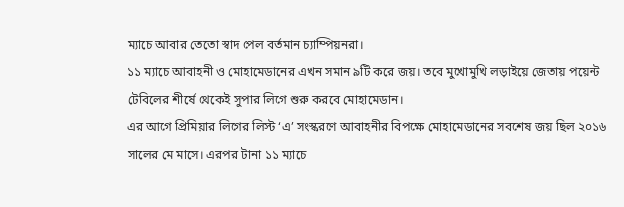ম্যাচে আবার তেতো স্বাদ পেল বর্তমান চ্যাম্পিয়নরা।
১১ ম্যাচে আবাহনী ও মোহামেডানের এখন সমান ৯টি করে জয়। তবে মুখোমুখি লড়াইয়ে জেতায় পয়েন্ট টেবিলের শীর্ষে থেকেই সুপার লিগে শুরু করবে মোহামেডান।
এর আগে প্রিমিয়ার লিগের লিস্ট ‘এ’ সংস্করণে আবাহনীর বিপক্ষে মোহামেডানের সবশেষ জয় ছিল ২০১৬ সালের মে মাসে। এরপর টানা ১১ ম্যাচে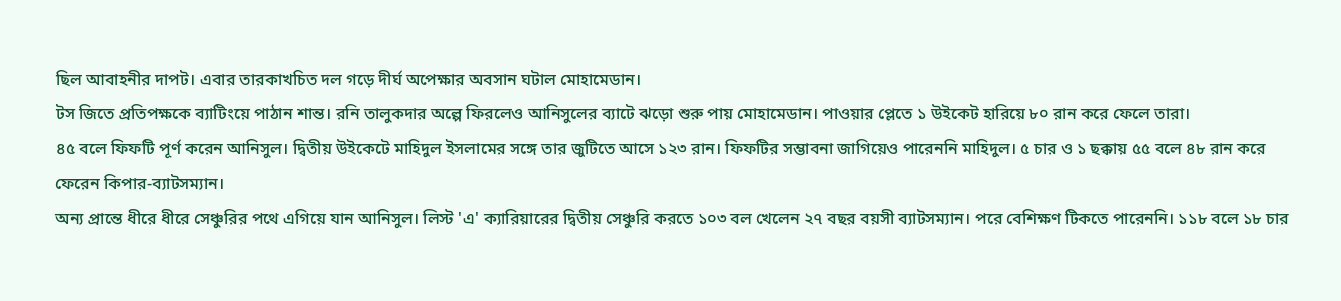ছিল আবাহনীর দাপট। এবার তারকাখচিত দল গড়ে দীর্ঘ অপেক্ষার অবসান ঘটাল মোহামেডান।
টস জিতে প্রতিপক্ষকে ব্যাটিংয়ে পাঠান শান্ত। রনি তালুকদার অল্পে ফিরলেও আনিসুলের ব্যাটে ঝড়ো শুরু পায় মোহামেডান। পাওয়ার প্লেতে ১ উইকেট হারিয়ে ৮০ রান করে ফেলে তারা।
৪৫ বলে ফিফটি পূর্ণ করেন আনিসুল। দ্বিতীয় উইকেটে মাহিদুল ইসলামের সঙ্গে তার জুটিতে আসে ১২৩ রান। ফিফটির সম্ভাবনা জাগিয়েও পারেননি মাহিদুল। ৫ চার ও ১ ছক্কায় ৫৫ বলে ৪৮ রান করে ফেরেন কিপার-ব্যাটসম্যান।
অন্য প্রান্তে ধীরে ধীরে সেঞ্চুরির পথে এগিয়ে যান আনিসুল। লিস্ট 'এ' ক্যারিয়ারের দ্বিতীয় সেঞ্চুরি করতে ১০৩ বল খেলেন ২৭ বছর বয়সী ব্যাটসম্যান। পরে বেশিক্ষণ টিকতে পারেননি। ১১৮ বলে ১৮ চার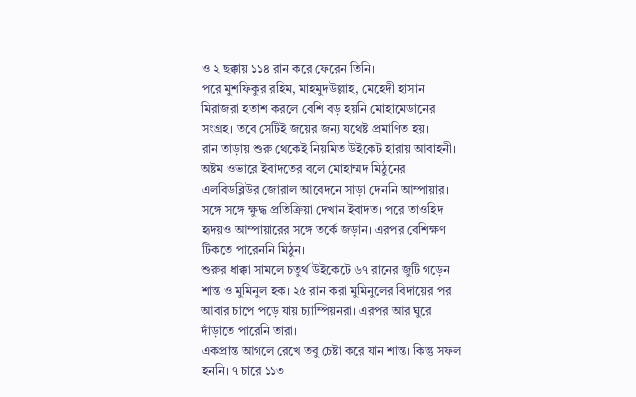ও ২ ছক্কায় ১১৪ রান করে ফেরেন তিনি।
পরে মুশফিকুর রহিম, মাহমুদউল্লাহ, মেহেদী হাসান মিরাজরা হতাশ করলে বেশি বড় হয়নি মোহামেডানের সংগ্রহ। তবে সেটিই জয়ের জন্য যথেষ্ট প্রমাণিত হয়।
রান তাড়ায় শুরু থেকেই নিয়মিত উইকেট হারায় আবাহনী। অষ্টম ওভারে ইবাদতের বলে মোহাম্মদ মিঠুনের এলবিডব্লিউর জোরাল আবেদনে সাড়া দেননি আম্পায়ার। সঙ্গে সঙ্গে ক্ষুদ্ধ প্রতিক্রিয়া দেখান ইবাদত। পরে তাওহিদ হৃদয়ও আম্পায়ারের সঙ্গে তর্কে জড়ান। এরপর বেশিক্ষণ টিকতে পারেননি মিঠুন।
শুরুর ধাক্কা সামলে চতুর্থ উইকেটে ৬৭ রানের জুটি গড়েন শান্ত ও মুমিনুল হক। ২৫ রান করা মুমিনুলের বিদায়ের পর আবার চাপে পড়ে যায় চ্যাম্পিয়নরা। এরপর আর ঘুরে দাঁড়াতে পারেনি তারা।
একপ্রান্ত আগলে রেখে তবু চেষ্টা করে যান শান্ত। কিন্তু সফল হননি। ৭ চারে ১১৩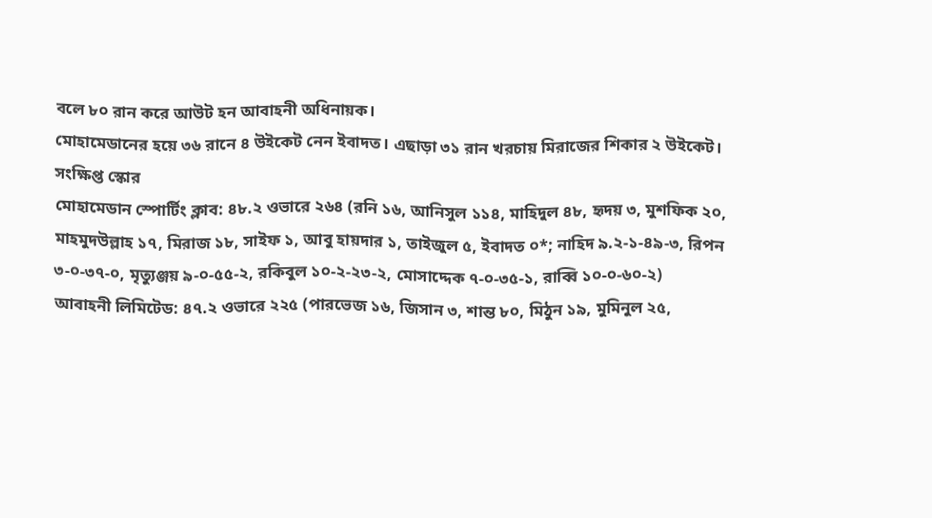বলে ৮০ রান করে আউট হন আবাহনী অধিনায়ক।
মোহামেডানের হয়ে ৩৬ রানে ৪ উইকেট নেন ইবাদত। এছাড়া ৩১ রান খরচায় মিরাজের শিকার ২ উইকেট।
সংক্ষিপ্ত স্কোর
মোহামেডান স্পোর্টিং ক্লাব: ৪৮.২ ওভারে ২৬৪ (রনি ১৬, আনিসুল ১১৪, মাহিদুল ৪৮, হৃদয় ৩, মুশফিক ২০, মাহমুদউল্লাহ ১৭, মিরাজ ১৮, সাইফ ১, আবু হায়দার ১, তাইজুল ৫, ইবাদত ০*; নাহিদ ৯.২-১-৪৯-৩, রিপন ৩-০-৩৭-০, মৃত্যুঞ্জয় ৯-০-৫৫-২, রকিবুল ১০-২-২৩-২, মোসাদ্দেক ৭-০-৩৫-১, রাব্বি ১০-০-৬০-২)
আবাহনী লিমিটেড: ৪৭.২ ওভারে ২২৫ (পারভেজ ১৬, জিসান ৩, শান্ত ৮০, মিঠুন ১৯, মুমিনুল ২৫,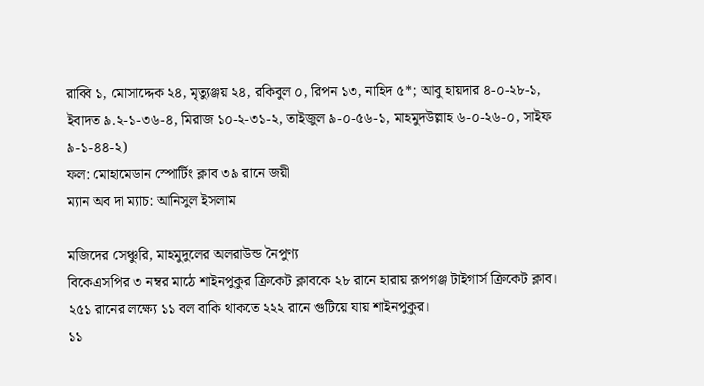রাব্বি ১, মোসাদ্দেক ২৪, মৃত্যুঞ্জয় ২৪, রকিবুল ০, রিপন ১৩, নাহিদ ৫*; আবু হায়দার ৪-০-২৮-১, ইবাদত ৯.২-১-৩৬-৪, মিরাজ ১০-২-৩১-২, তাইজুল ৯-০-৫৬-১, মাহমুদউল্লাহ ৬-০-২৬-০, সাইফ ৯-১-৪৪-২)
ফল: মোহামেডান স্পোর্টিং ক্লাব ৩৯ রানে জয়ী
ম্যান অব দা ম্যাচ: আনিসুল ইসলাম

মজিদের সেঞ্চুরি, মাহমুদুলের অলরাউন্ড নৈপুণ্য
বিকেএসপির ৩ নম্বর মাঠে শাইনপুকুর ক্রিকেট ক্লাবকে ২৮ রানে হারায় রূপগঞ্জ টাইগার্স ক্রিকেট ক্লাব। ২৫১ রানের লক্ষ্যে ১১ বল বাকি থাকতে ২২২ রানে গুটিয়ে যায় শাইনপুকুর।
১১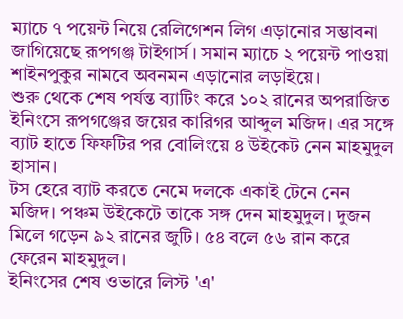ম্যাচে ৭ পয়েন্ট নিয়ে রেলিগেশন লিগ এড়ানোর সম্ভাবনা জাগিয়েছে রূপগঞ্জ টাইগার্স। সমান ম্যাচে ২ পয়েন্ট পাওয়া শাইনপুকুর নামবে অবনমন এড়ানোর লড়াইয়ে।
শুরু থেকে শেষ পর্যন্ত ব্যাটিং করে ১০২ রানের অপরাজিত ইনিংসে রূপগঞ্জের জয়ের কারিগর আব্দুল মজিদ। এর সঙ্গে ব্যাট হাতে ফিফটির পর বোলিংয়ে ৪ উইকেট নেন মাহমুদুল হাসান।
টস হেরে ব্যাট করতে নেমে দলকে একাই টেনে নেন মজিদ। পঞ্চম উইকেটে তাকে সঙ্গ দেন মাহমুদুল। দুজন মিলে গড়েন ৯২ রানের জুটি। ৫৪ বলে ৫৬ রান করে ফেরেন মাহমুদুল।
ইনিংসের শেষ ওভারে লিস্ট 'এ'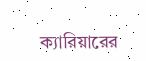ক্যারিয়ারের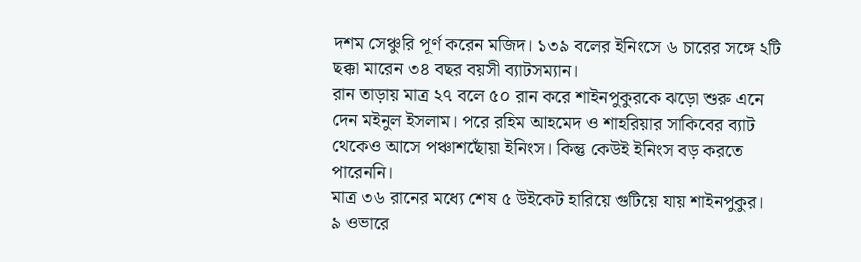দশম সেঞ্চুরি পূর্ণ করেন মজিদ। ১৩৯ বলের ইনিংসে ৬ চারের সঙ্গে ২টি ছক্কা মারেন ৩৪ বছর বয়সী ব্যাটসম্যান।
রান তাড়ায় মাত্র ২৭ বলে ৫০ রান করে শাইনপুকুরকে ঝড়ো শুরু এনে দেন মইনুল ইসলাম। পরে রহিম আহমেদ ও শাহরিয়ার সাকিবের ব্যাট থেকেও আসে পঞ্চাশছোঁয়া ইনিংস। কিন্তু কেউই ইনিংস বড় করতে পারেননি।
মাত্র ৩৬ রানের মধ্যে শেষ ৫ উইকেট হারিয়ে গুটিয়ে যায় শাইনপুকুর।
৯ ওভারে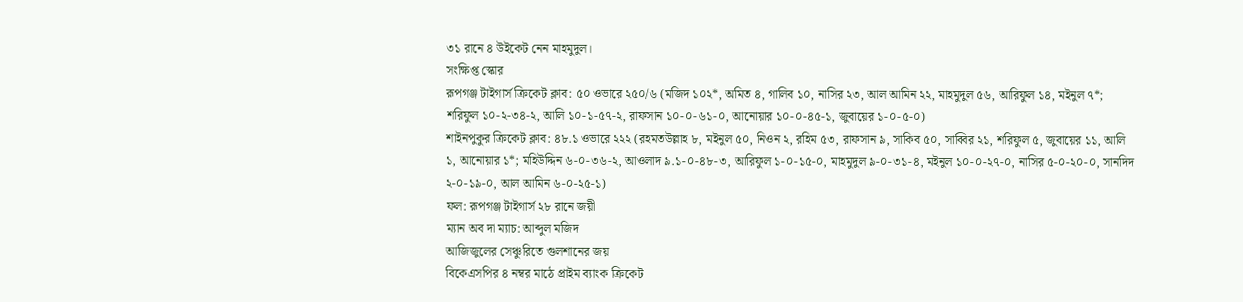৩১ রানে ৪ উইকেট নেন মাহমুদুল।
সংক্ষিপ্ত স্কোর
রূপগঞ্জ টাইগার্স ক্রিকেট ক্লাব: ৫০ ওভারে ২৫০/৬ (মজিদ ১০২*, অমিত ৪, গালিব ১০, নাসির ২৩, আল আমিন ২২, মাহমুদুল ৫৬, আরিফুল ১৪, মইনুল ৭*; শরিফুল ১০-২-৩৪-২, আলি ১০-১-৫৭-২, রাফসান ১০-০-৬১-০, আনোয়ার ১০-০-৪৫-১, জুবায়ের ১-০-৫-০)
শাইনপুকুর ক্রিকেট ক্লাব: ৪৮.১ ওভারে ২২২ (রহমতউল্লাহ ৮, মইনুল ৫০, নিওন ২, রহিম ৫৩, রাফসান ৯, সাকিব ৫০, সাব্বির ২১, শরিফুল ৫, জুবায়ের ১১, আলি ১, আনোয়ার ১*; মহিউদ্দিন ৬-০-৩৬-২, আওলাদ ৯.১-০-৪৮-৩, আরিফুল ১-০-১৫-০, মাহমুদুল ৯-০-৩১-৪, মইনুল ১০-০-২৭-০, নাসির ৫-০-২০-০, সানদিদ ২-০-১৯-০, আল আমিন ৬-০-২৫-১)
ফল: রূপগঞ্জ টাইগার্স ২৮ রানে জয়ী
ম্যান অব দা ম্যাচ: আব্দুল মজিদ
আজিজুলের সেঞ্চুরিতে গুলশানের জয়
বিকেএসপির ৪ নম্বর মাঠে প্রাইম ব্যাংক ক্রিকেট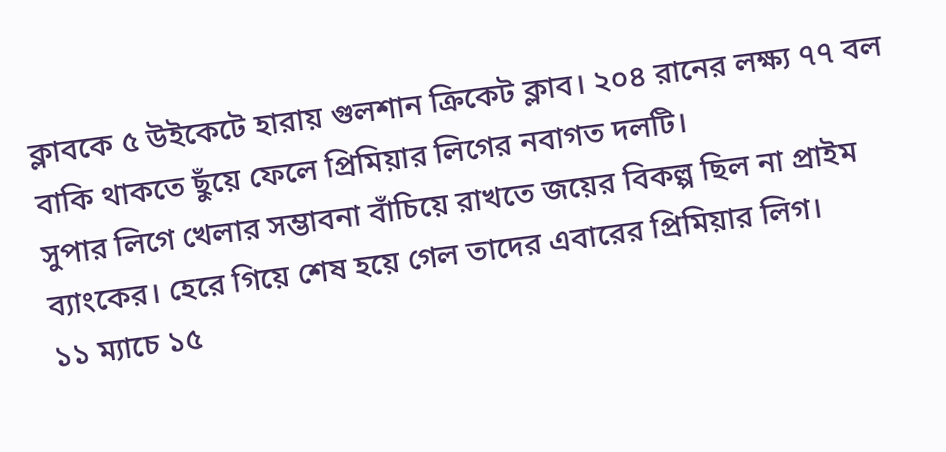ক্লাবকে ৫ উইকেটে হারায় গুলশান ক্রিকেট ক্লাব। ২০৪ রানের লক্ষ্য ৭৭ বল বাকি থাকতে ছুঁয়ে ফেলে প্রিমিয়ার লিগের নবাগত দলটি।
সুপার লিগে খেলার সম্ভাবনা বাঁচিয়ে রাখতে জয়ের বিকল্প ছিল না প্রাইম ব্যাংকের। হেরে গিয়ে শেষ হয়ে গেল তাদের এবারের প্রিমিয়ার লিগ।
১১ ম্যাচে ১৫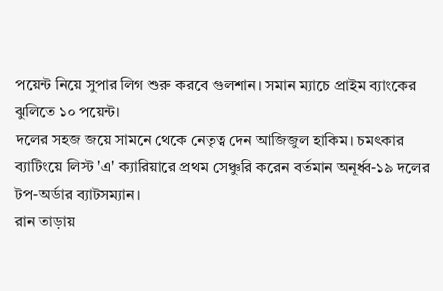পয়েন্ট নিয়ে সুপার লিগ শুরু করবে গুলশান। সমান ম্যাচে প্রাইম ব্যাংকের ঝুলিতে ১০ পয়েন্ট।
দলের সহজ জয়ে সামনে থেকে নেতৃত্ব দেন আজিজুল হাকিম। চমৎকার ব্যাটিংয়ে লিস্ট 'এ' ক্যারিয়ারে প্রথম সেঞ্চুরি করেন বর্তমান অনূর্ধ্ব-১৯ দলের টপ-অর্ডার ব্যাটসম্যান।
রান তাড়ায়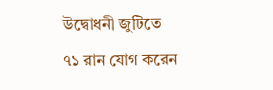উদ্বোধনী জুটিতে ৭১ রান যোগ করেন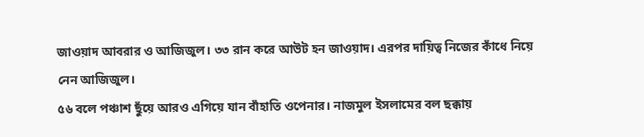জাওয়াদ আবরার ও আজিজুল। ৩৩ রান করে আউট হন জাওয়াদ। এরপর দায়িত্ব নিজের কাঁধে নিয়ে নেন আজিজুল।
৫৬ বলে পঞ্চাশ ছুঁয়ে আরও এগিয়ে যান বাঁহাতি ওপেনার। নাজমুল ইসলামের বল ছক্কায়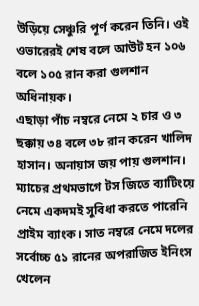উড়িয়ে সেঞ্চুরি পূর্ণ করেন তিনি। ওই ওভারেরই শেষ বলে আউট হন ১০৬ বলে ১০৫ রান করা গুলশান অধিনায়ক।
এছাড়া পাঁচ নম্বরে নেমে ২ চার ও ৩ ছক্কায় ৩৪ বলে ৩৮ রান করেন খালিদ হাসান। অনায়াস জয় পায় গুলশান।
ম্যাচের প্রথমভাগে টস জিতে ব্যাটিংয়ে নেমে একদমই সুবিধা করতে পারেনি প্রাইম ব্যাংক। সাত নম্বরে নেমে দলের সর্বোচ্চ ৫১ রানের অপরাজিত ইনিংস খেলেন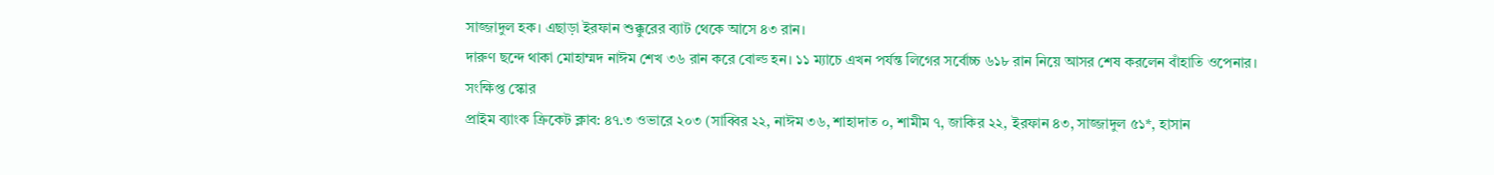সাজ্জাদুল হক। এছাড়া ইরফান শুক্কুরের ব্যাট থেকে আসে ৪৩ রান।
দারুণ ছন্দে থাকা মোহাম্মদ নাঈম শেখ ৩৬ রান করে বোল্ড হন। ১১ ম্যাচে এখন পর্যন্ত লিগের সর্বোচ্চ ৬১৮ রান নিয়ে আসর শেষ করলেন বাঁহাতি ওপেনার।
সংক্ষিপ্ত স্কোর
প্রাইম ব্যাংক ক্রিকেট ক্লাব: ৪৭.৩ ওভারে ২০৩ (সাব্বির ২২, নাঈম ৩৬, শাহাদাত ০, শামীম ৭, জাকির ২২, ইরফান ৪৩, সাজ্জাদুল ৫১*, হাসান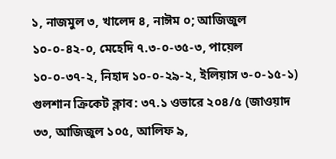১, নাজমুল ৩, খালেদ ৪, নাঈম ০; আজিজুল ১০-০-৪২-০, মেহেদি ৭.৩-০-৩৫-৩, পায়েল ১০-০-৩৭-২, নিহাদ ১০-০-২৯-২, ইলিয়াস ৩-০-১৫-১)
গুলশান ক্রিকেট ক্লাব: ৩৭.১ ওভারে ২০৪/৫ (জাওয়াদ ৩৩, আজিজুল ১০৫, আলিফ ৯,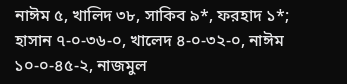নাঈম ৫, খালিদ ৩৮, সাকিব ৯*, ফরহাদ ১*; হাসান ৭-০-৩৬-০, খালেদ ৪-০-৩২-০, নাঈম ১০-০-৪৫-২, নাজমুল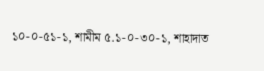১০-০-৫১-১, শামীম ৫.১-০-৩০-১, শাহাদাত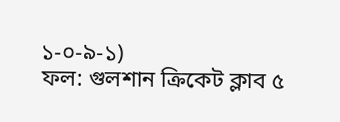১-০-৯-১)
ফল: গুলশান ক্রিকেট ক্লাব ৫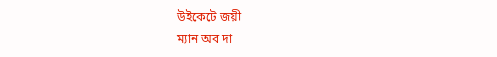উইকেটে জয়ী
ম্যান অব দা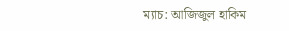ম্যাচ: আজিজুল হাকিম